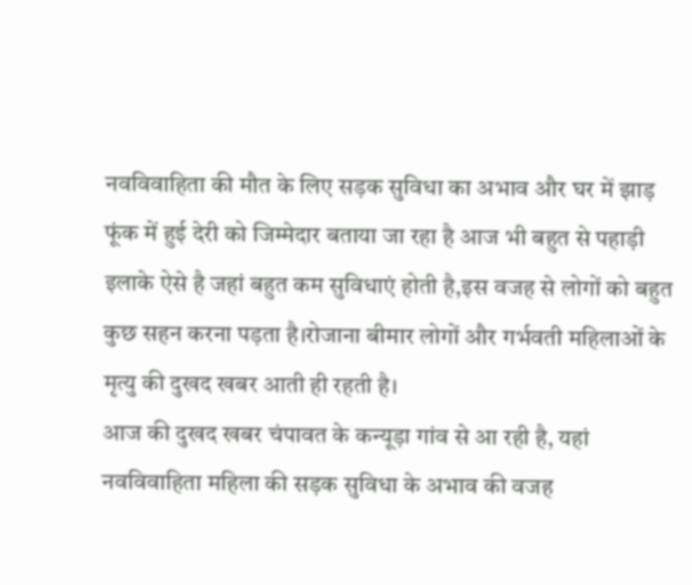नवविवाहिता की मौत के लिए सड़क सुविधा का अभाव और घर में झाड़ फूंक में हुई देरी को जिम्मेदार बताया जा रहा है आज भी बहुत से पहाड़ी इलाके ऐसे है जहां बहुत कम सुविधाएं होती है,इस वजह से लोगों को बहुत कुछ सहन करना पड़ता है।रोजाना बीमार लोगों और गर्भवती महिलाओं के मृत्यु की दुखद खबर आती ही रहती है।
आज की दुखद खबर चंपावत के कन्यूड़ा गांव से आ रही है, यहां नवविवाहिता महिला की सड़क सुविधा के अभाव की वजह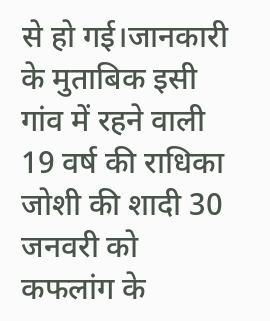से हो गई।जानकारी के मुताबिक इसी गांव में रहने वाली 19 वर्ष की राधिका जोशी की शादी 30 जनवरी को कफलांग के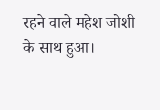रहने वाले महेश जोशी के साथ हुआ।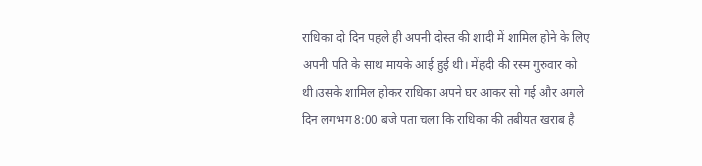राधिका दो दिन पहले ही अपनी दोस्त की शादी में शामिल होने के लिए अपनी पति के साथ मायके आई हुई थी। मेंहदी की रस्म गुरुवार को थी।उसके शामिल होकर राधिका अपने घर आकर सो गई और अगले दिन लगभग 8:00 बजे पता चला कि राधिका की तबीयत खराब है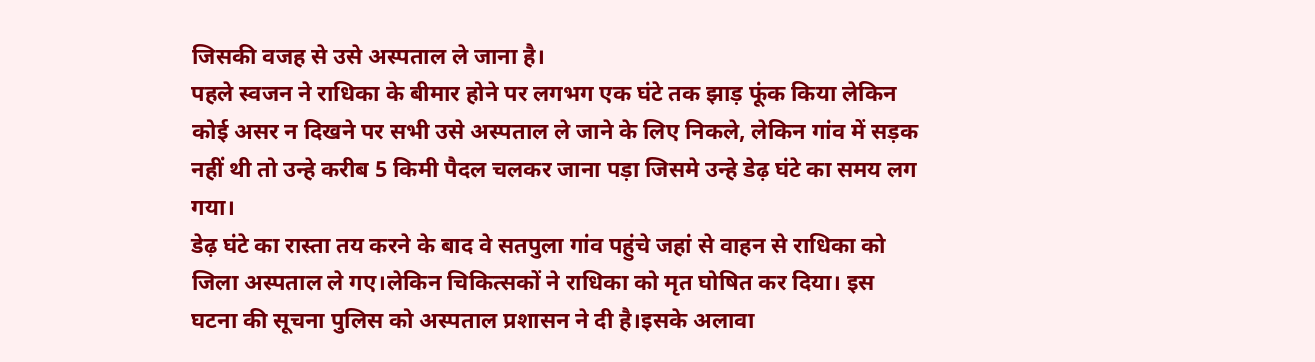जिसकी वजह से उसे अस्पताल ले जाना है।
पहले स्वजन ने राधिका के बीमार होने पर लगभग एक घंटे तक झाड़ फूंक किया लेकिन कोई असर न दिखने पर सभी उसे अस्पताल ले जाने के लिए निकले, लेकिन गांव में सड़क नहीं थी तो उन्हे करीब 5 किमी पैदल चलकर जाना पड़ा जिसमे उन्हे डेढ़ घंटे का समय लग गया।
डेढ़ घंटे का रास्ता तय करने के बाद वे सतपुला गांव पहुंचे जहां से वाहन से राधिका को जिला अस्पताल ले गए।लेकिन चिकित्सकों ने राधिका को मृत घोषित कर दिया। इस घटना की सूचना पुलिस को अस्पताल प्रशासन ने दी है।इसके अलावा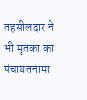तहसीलदार ने भी मृतका का पंचायतनामा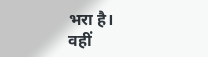भरा है।
वहीं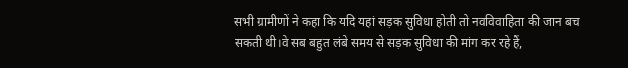सभी ग्रामीणों ने कहा कि यदि यहां सड़क सुविधा होती तो नवविवाहिता की जान बच सकती थी।वे सब बहुत लंबे समय से सड़क सुविधा की मांग कर रहे हैं,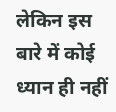लेकिन इस बारे में कोई ध्यान ही नहीं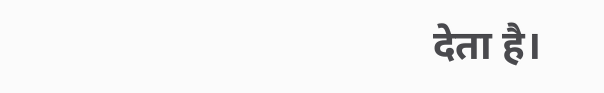देता है।